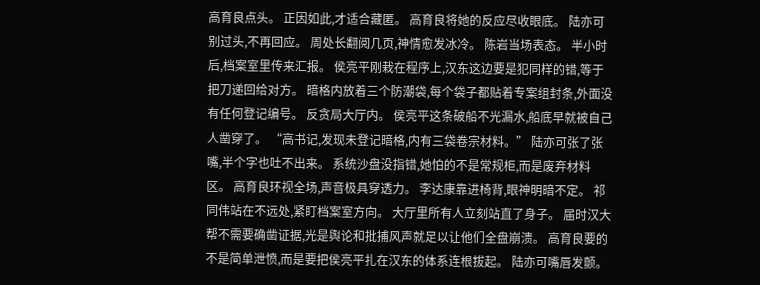高育良点头。 正因如此,才适合藏匿。 高育良将她的反应尽收眼底。 陆亦可别过头,不再回应。 周处长翻阅几页,神情愈发冰冷。 陈岩当场表态。 半小时后,档案室里传来汇报。 侯亮平刚栽在程序上,汉东这边要是犯同样的错,等于把刀递回给对方。 暗格内放着三个防潮袋,每个袋子都贴着专案组封条,外面没有任何登记编号。 反贪局大厅内。 侯亮平这条破船不光漏水,船底早就被自己人凿穿了。 “高书记,发现未登记暗格,内有三袋卷宗材料。” 陆亦可张了张嘴,半个字也吐不出来。 系统沙盘没指错,她怕的不是常规柜,而是废弃材料区。 高育良环视全场,声音极具穿透力。 李达康靠进椅背,眼神明暗不定。 祁同伟站在不远处,紧盯档案室方向。 大厅里所有人立刻站直了身子。 届时汉大帮不需要确凿证据,光是舆论和批捕风声就足以让他们全盘崩溃。 高育良要的不是简单泄愤,而是要把侯亮平扎在汉东的体系连根拔起。 陆亦可嘴唇发颤。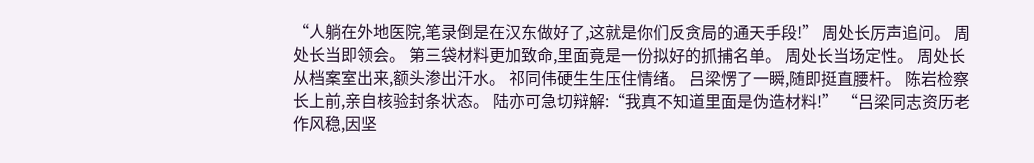“人躺在外地医院,笔录倒是在汉东做好了,这就是你们反贪局的通天手段!” 周处长厉声追问。 周处长当即领会。 第三袋材料更加致命,里面竟是一份拟好的抓捕名单。 周处长当场定性。 周处长从档案室出来,额头渗出汗水。 祁同伟硬生生压住情绪。 吕梁愣了一瞬,随即挺直腰杆。 陈岩检察长上前,亲自核验封条状态。 陆亦可急切辩解:“我真不知道里面是伪造材料!” “吕梁同志资历老作风稳,因坚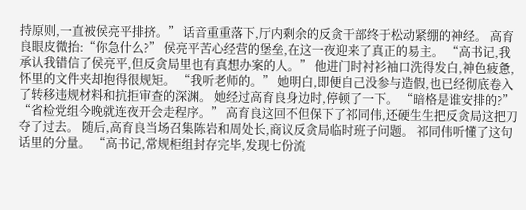持原则,一直被侯亮平排挤。” 话音重重落下,厅内剩余的反贪干部终于松动紧绷的神经。 高育良眼皮微抬:“你急什么?” 侯亮平苦心经营的堡垒,在这一夜迎来了真正的易主。 “高书记,我承认我错信了侯亮平,但反贪局里也有真想办案的人。” 他进门时衬衫袖口洗得发白,神色疲惫,怀里的文件夹却抱得很规矩。 “我听老师的。” 她明白,即便自己没参与造假,也已经彻底卷入了转移违规材料和抗拒审查的深渊。 她经过高育良身边时,停顿了一下。 “暗格是谁安排的?” “省检党组今晚就连夜开会走程序。” 高育良这回不但保下了祁同伟,还硬生生把反贪局这把刀夺了过去。 随后,高育良当场召集陈岩和周处长,商议反贪局临时班子问题。 祁同伟听懂了这句话里的分量。 “高书记,常规柜组封存完毕,发现七份流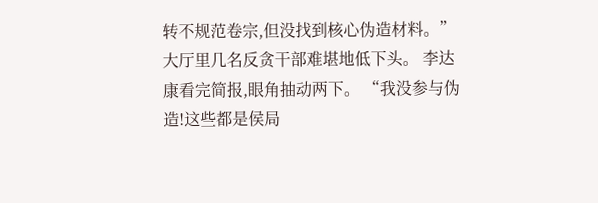转不规范卷宗,但没找到核心伪造材料。” 大厅里几名反贪干部难堪地低下头。 李达康看完简报,眼角抽动两下。 “我没参与伪造!这些都是侯局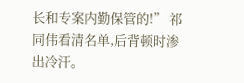长和专案内勤保管的!” 祁同伟看清名单,后背顿时渗出冷汗。